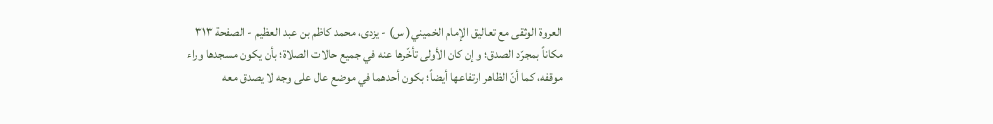العروة الوثقى مع تعاليق الإمام الخميني( س) - يزدى، محمد كاظم بن عبد العظيم - الصفحة ٣١٣
مكاناً بمجرّد الصدق؛ و إن كان الأولى تأخّرها عنه في جميع حالات الصلاة؛ بأن يكون مسجدها وراء موقفه، كما أنّ الظاهر ارتفاعها أيضاً؛ بكون أحدهما في موضع عال على وجه لا يصدق معه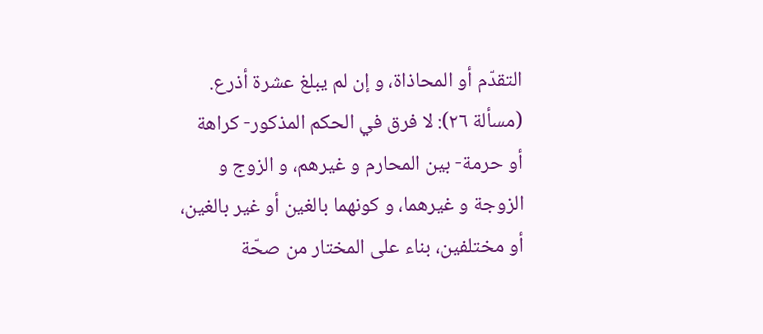التقدّم أو المحاذاة، و إن لم يبلغ عشرة أذرع.
(مسألة ٢٦): لا فرق في الحكم المذكور- كراهة أو حرمة- بين المحارم و غيرهم، و الزوج و الزوجة و غيرهما، و كونهما بالغين أو غير بالغين، أو مختلفين، بناء على المختار من صحّة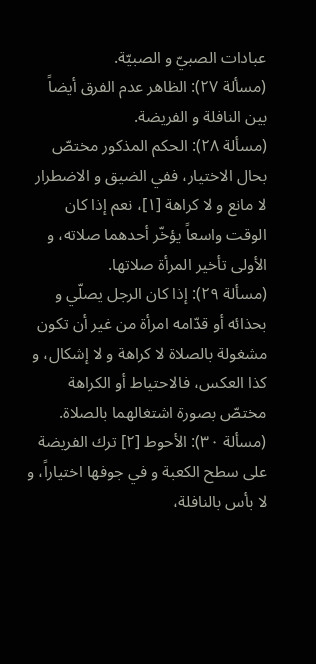عبادات الصبيّ و الصبيّة.
(مسألة ٢٧): الظاهر عدم الفرق أيضاً بين النافلة و الفريضة.
(مسألة ٢٨): الحكم المذكور مختصّ بحال الاختيار، ففي الضيق و الاضطرار لا مانع و لا كراهة [١]، نعم إذا كان الوقت واسعاً يؤخّر أحدهما صلاته، و الأولى تأخير المرأة صلاتها.
(مسألة ٢٩): إذا كان الرجل يصلّي و بحذائه أو قدّامه امرأة من غير أن تكون مشغولة بالصلاة لا كراهة و لا إشكال، و كذا العكس، فالاحتياط أو الكراهة مختصّ بصورة اشتغالهما بالصلاة.
(مسألة ٣٠): الأحوط [٢] ترك الفريضة على سطح الكعبة و في جوفها اختياراً، و لا بأس بالنافلة،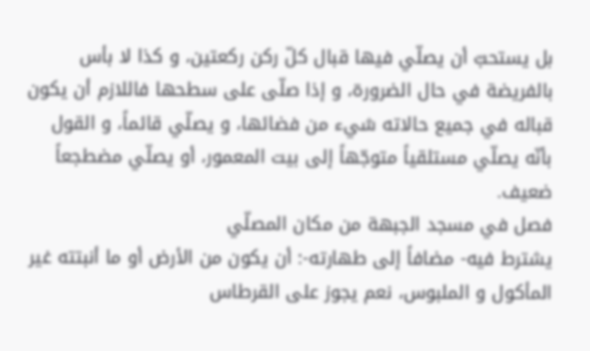بل يستحبّ أن يصلّي فيها قبال كلّ ركن ركعتين، و كذا لا بأس بالفريضة في حال الضرورة، و إذا صلّى على سطحها فاللازم أن يكون قباله في جميع حالاته شيء من فضائها، و يصلّي قائماً، و القول بأنّه يصلّي مستلقياً متوجّهاً إلى بيت المعمور، أو يصلّي مضطجعاً ضعيف.
فصل في مسجد الجبهة من مكان المصلّي
يشترط فيه- مضافاً إلى طهارته-: أن يكون من الأرض أو ما أنبتته غير المأكول و الملبوس، نعم يجوز على القرطاس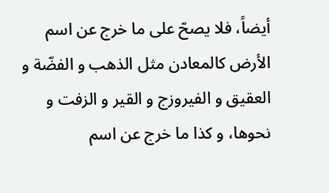أيضاً، فلا يصحّ على ما خرج عن اسم الأرض كالمعادن مثل الذهب و الفضّة و العقيق و الفيروزج و القير و الزفت و نحوها، و كذا ما خرج عن اسم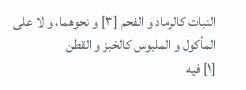النبات كالرماد و الفحم [٣] و نحوهما، و لا على المأكول و الملبوس كالخبز و القطن
[١] فيه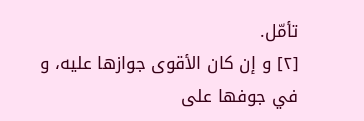تأمّل.
[٢] و إن كان الأقوى جوازها عليه، و في جوفها على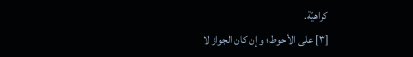كراهيّة.
[٣] على الأحوط؛ و إن كان الجواز لا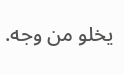يخلو من وجه.